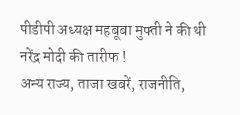पीडीपी अध्यक्ष महबूबा मुफ्ती ने की थी नरेंद्र मोदी की तारीफ !
अन्य राज्य, ताजा खबरें, राजनीति,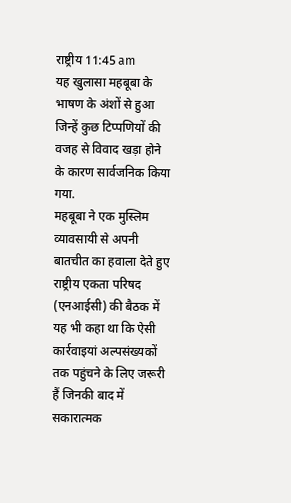राष्ट्रीय 11:45 am
यह खुलासा महबूबा के भाषण के अंशों से हुआ जिन्हें कुछ टिप्पणियों की वजह से विवाद खड़ा होने के कारण सार्वजनिक किया गया.
महबूबा ने एक मुस्लिम व्यावसायी से अपनी बातचीत का हवाला देते हुए राष्ट्रीय एकता परिषद (एनआईसी) की बैठक में यह भी कहा था कि ऐसी कार्रवाइयां अल्पसंख्यकों तक पहुंचने के लिए जरूरी हैं जिनकी बाद में सकारात्मक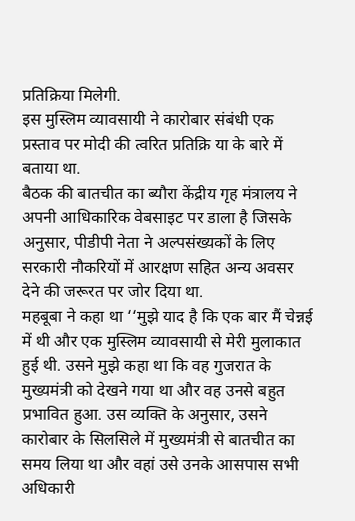प्रतिक्रिया मिलेगी.
इस मुस्लिम व्यावसायी ने कारोबार संबंधी एक प्रस्ताव पर मोदी की त्वरित प्रतिक्रि या के बारे में बताया था.
बैठक की बातचीत का ब्यौरा केंद्रीय गृह मंत्रालय ने अपनी आधिकारिक वेबसाइट पर डाला है जिसके अनुसार, पीडीपी नेता ने अल्पसंख्यकों के लिए सरकारी नौकरियों में आरक्षण सहित अन्य अवसर देने की जरूरत पर जोर दिया था.
महबूबा ने कहा था ‘‘मुझे याद है कि एक बार मैं चेन्नई में थी और एक मुस्लिम व्यावसायी से मेरी मुलाकात हुई थी. उसने मुझे कहा था कि वह गुजरात के मुख्यमंत्री को देखने गया था और वह उनसे बहुत प्रभावित हुआ. उस व्यक्ति के अनुसार, उसने कारोबार के सिलसिले में मुख्यमंत्री से बातचीत का समय लिया था और वहां उसे उनके आसपास सभी अधिकारी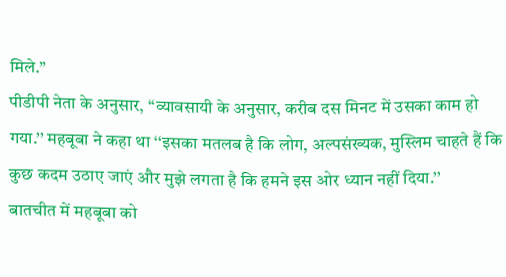मिले.’’
पीडीपी नेता के अनुसार, ‘‘व्यावसायी के अनुसार, करीब दस मिनट में उसका काम हो गया.’’ महबूबा ने कहा था ‘‘इसका मतलब है कि लोग, अल्पसंख्यक, मुस्लिम चाहते हैं कि कुछ कदम उठाए जाएं और मुझे लगता है कि हमने इस ओर ध्यान नहीं दिया.’’
बातचीत में महबूबा को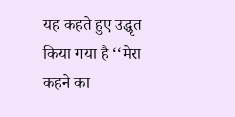यह कहते हुए उद्धृत किया गया है ‘‘मेरा कहने का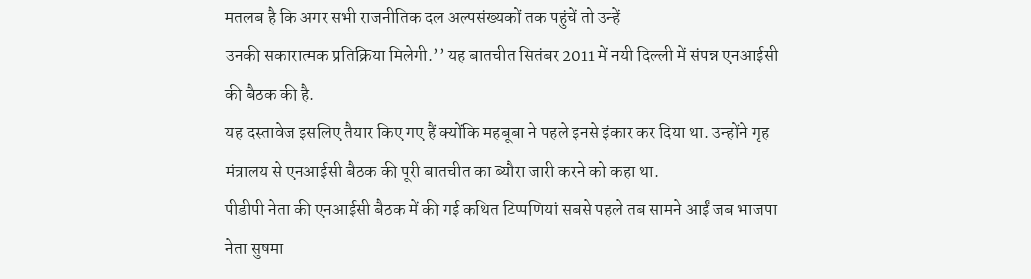मतलब है कि अगर सभी राजनीतिक दल अल्पसंख्यकों तक पहुंचें तो उन्हें
उनकी सकारात्मक प्रतिक्रिया मिलेगी.’’ यह बातचीत सितंबर 2011 में नयी दिल्ली में संपन्न एनआईसी की बैठक की है.
यह दस्तावेज इसलिए तैयार किए गए हैं क्योंकि महबूबा ने पहले इनसे इंकार कर दिया था. उन्होंने गृह मंत्रालय से एनआईसी बैठक की पूरी बातचीत का ब्यौरा जारी करने को कहा था.
पीडीपी नेता की एनआईसी बैठक में की गई कथित टिप्पणियां सबसे पहले तब सामने आईं जब भाजपा नेता सुषमा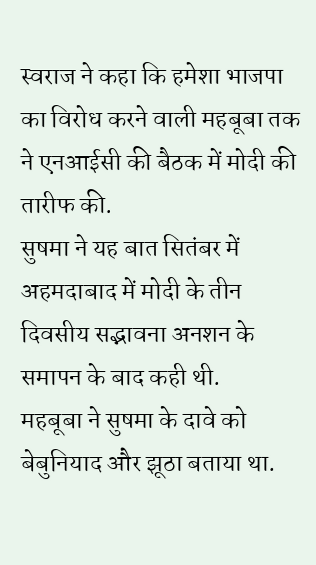स्वराज ने कहा कि हमेशा भाजपा
का विरोध करने वाली महबूबा तक ने एनआईसी की बैठक में मोदी की तारीफ की.
सुषमा ने यह बात सितंबर में अहमदाबाद में मोदी के तीन दिवसीय सद्भावना अनशन के समापन के बाद कही थी.
महबूबा ने सुषमा के दावे को बेबुनियाद और झूठा बताया था.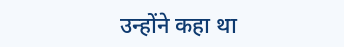उन्होंने कहा था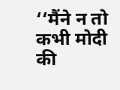‘‘मैंने न तो कभी मोदी की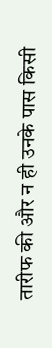तारीफ की और न ही उनके पास किसी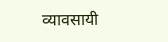व्यावसायी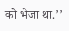को भेजा था.’’